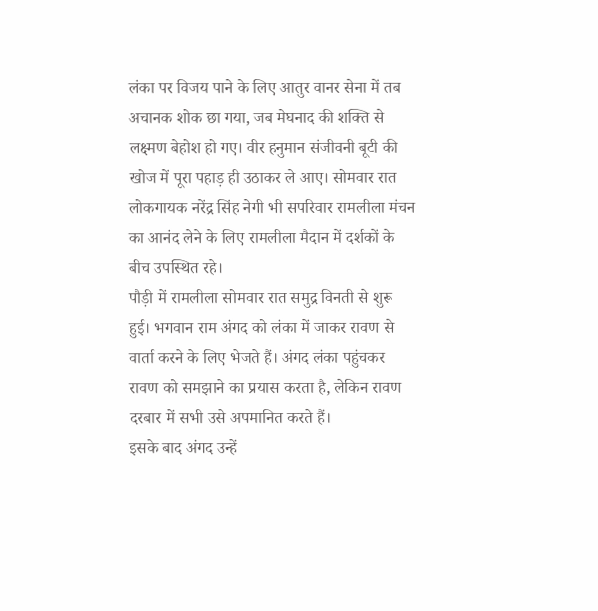लंका पर विजय पाने के लिए आतुर वानर सेना में तब अचानक शोक छा गया, जब मेघनाद की शक्ति से लक्ष्मण बेहोश हो गए। वीर हनुमान संजीवनी बूटी की खोज में पूरा पहाड़ ही उठाकर ले आए। सोमवार रात लोकगायक नरेंद्र सिंह नेगी भी सपरिवार रामलीला मंचन का आनंद लेने के लिए रामलीला मैदान में दर्शकों के बीच उपस्थित रहे।
पौड़ी में रामलीला सोमवार रात समुद्र विनती से शुरू हुई। भगवान राम अंगद को लंका में जाकर रावण से वार्ता करने के लिए भेजते हैं। अंगद लंका पहुंचकर रावण को समझाने का प्रयास करता है, लेकिन रावण दरबार में सभी उसे अपमानित करते हैं।
इसके बाद अंगद उन्हें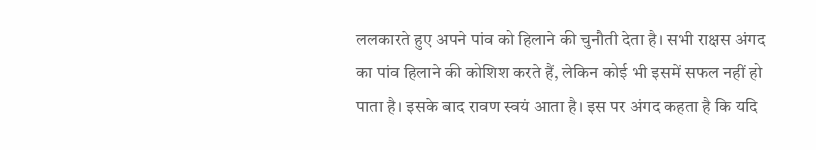ललकारते हुए अपने पांव को हिलाने की चुनौती देता है। सभी राक्षस अंगद का पांव हिलाने की कोशिश करते हैं, लेकिन कोई भी इसमें सफल नहीं हो पाता है। इसके बाद रावण स्वयं आता है। इस पर अंगद कहता है कि यदि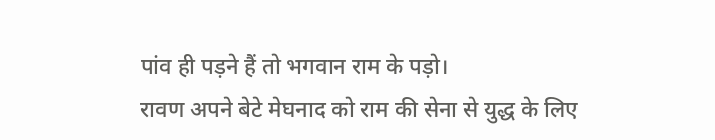पांव ही पड़ने हैं तो भगवान राम के पड़ो।
रावण अपने बेटे मेघनाद को राम की सेना से युद्ध के लिए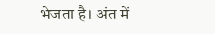भेजता है। अंत में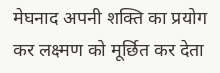मेघनाद अपनी शक्ति का प्रयोग कर लक्ष्मण को मूर्छित कर देता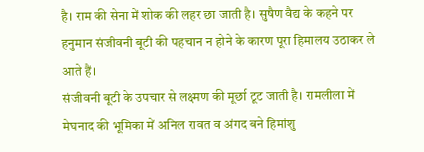है। राम की सेना में शोक की लहर छा जाती है। सुषैण वैद्य के कहने पर हनुमान संजीवनी बूटी की पहचान न होने के कारण पूरा हिमालय उठाकर ले आते हैं।
संजीवनी बूटी के उपचार से लक्ष्मण की मूर्छा टूट जाती है। रामलीला में मेघनाद की भूमिका में अनिल रावत व अंगद बने हिमांशु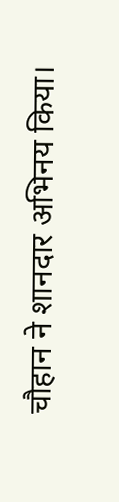चौहान ने शानदार अभिनय किया।